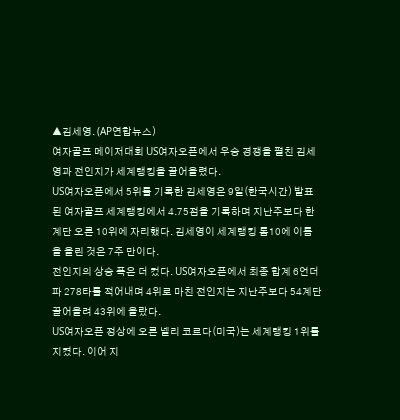▲김세영. (AP연합뉴스)
여자골프 메이저대회 US여자오픈에서 우승 경쟁을 펼친 김세영과 전인지가 세계랭킹을 끌어올렸다.
US여자오픈에서 5위를 기록한 김세영은 9일(한국시간) 발표된 여자골프 세계랭킹에서 4.75점을 기록하며 지난주보다 한 계단 오른 10위에 자리했다. 김세영이 세계랭킹 톱10에 이름을 올린 것은 7주 만이다.
전인지의 상승 폭은 더 컸다. US여자오픈에서 최종 합계 6언더파 278타를 적어내며 4위로 마친 전인지는 지난주보다 54계단 끌어올려 43위에 올랐다.
US여자오픈 정상에 오른 넬리 코르다(미국)는 세계랭킹 1위를 지켰다. 이어 지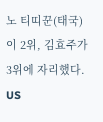노 티띠꾼(태국)이 2위, 김효주가 3위에 자리했다.
US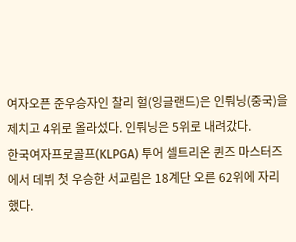여자오픈 준우승자인 찰리 헐(잉글랜드)은 인뤄닝(중국)을 제치고 4위로 올라섰다. 인뤄닝은 5위로 내려갔다.
한국여자프로골프(KLPGA) 투어 셀트리온 퀸즈 마스터즈에서 데뷔 첫 우승한 서교림은 18계단 오른 62위에 자리했다.